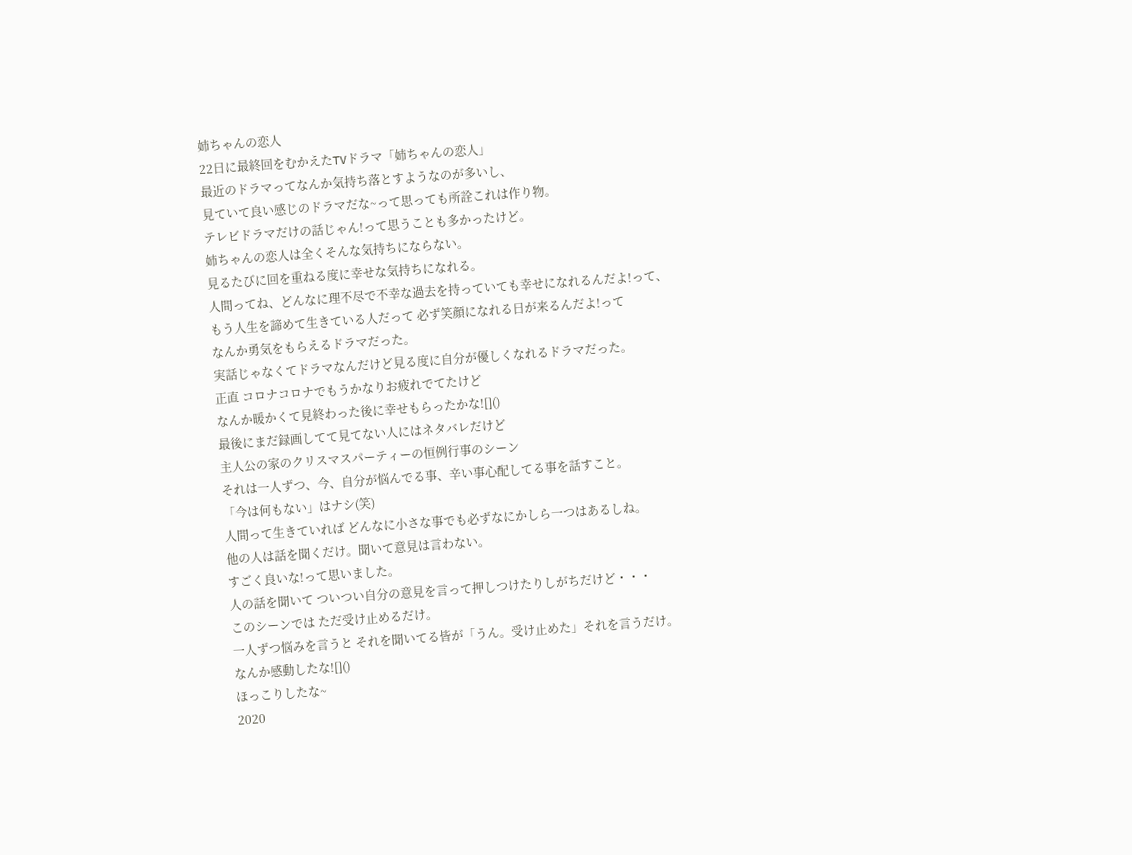姉ちゃんの恋人
22日に最終回をむかえたTVドラマ「姉ちゃんの恋人」
最近のドラマってなんか気持ち落とすようなのが多いし、
見ていて良い感じのドラマだな~って思っても所詮これは作り物。
テレビドラマだけの話じゃん!って思うことも多かったけど。
姉ちゃんの恋人は全くそんな気持ちにならない。
見るたびに回を重ねる度に幸せな気持ちになれる。
人間ってね、どんなに理不尽で不幸な過去を持っていても幸せになれるんだよ!って、
もう人生を諦めて生きている人だって 必ず笑顔になれる日が来るんだよ!って
なんか勇気をもらえるドラマだった。
実話じゃなくてドラマなんだけど見る度に自分が優しくなれるドラマだった。
正直 コロナコロナでもうかなりお疲れでてたけど
なんか暖かくて見終わった後に幸せもらったかな![]()
最後にまだ録画してて見てない人にはネタバレだけど
主人公の家のクリスマスパーティーの恒例行事のシーン
それは一人ずつ、今、自分が悩んでる事、辛い事心配してる事を話すこと。
「今は何もない」はナシ(笑)
人間って生きていれば どんなに小さな事でも必ずなにかしら一つはあるしね。
他の人は話を聞くだけ。聞いて意見は言わない。
すごく良いな!って思いました。
人の話を聞いて ついつい自分の意見を言って押しつけたりしがちだけど・・・
このシーンでは ただ受け止めるだけ。
一人ずつ悩みを言うと それを聞いてる皆が「うん。受け止めた」それを言うだけ。
なんか感動したな![]()
ほっこりしたな~
2020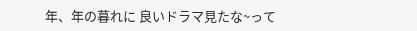年、年の暮れに 良いドラマ見たな~って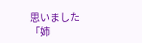思いました
「姉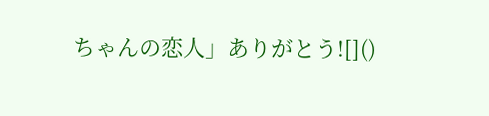ちゃんの恋人」ありがとう![]()